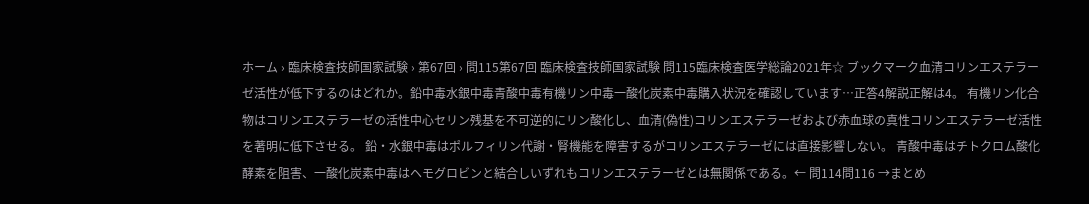ホーム › 臨床検査技師国家試験 › 第67回 › 問115第67回 臨床検査技師国家試験 問115臨床検査医学総論2021年☆ ブックマーク血清コリンエステラーゼ活性が低下するのはどれか。鉛中毒水銀中毒青酸中毒有機リン中毒一酸化炭素中毒購入状況を確認しています…正答4解説正解は4。 有機リン化合物はコリンエステラーゼの活性中心セリン残基を不可逆的にリン酸化し、血清(偽性)コリンエステラーゼおよび赤血球の真性コリンエステラーゼ活性を著明に低下させる。 鉛・水銀中毒はポルフィリン代謝・腎機能を障害するがコリンエステラーゼには直接影響しない。 青酸中毒はチトクロム酸化酵素を阻害、一酸化炭素中毒はヘモグロビンと結合しいずれもコリンエステラーゼとは無関係である。← 問114問116 →まとめ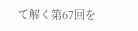て解く第67回を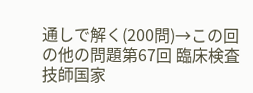通しで解く(200問)→この回の他の問題第67回 臨床検査技師国家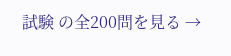試験 の全200問を見る →